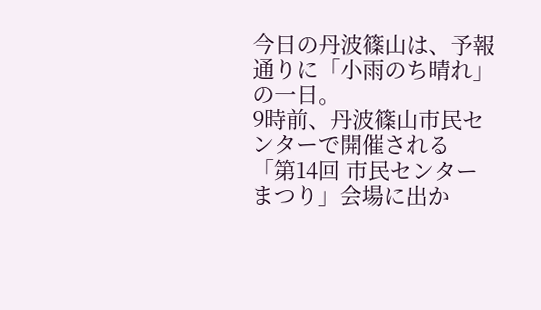今日の丹波篠山は、予報通りに「小雨のち晴れ」の一日。
9時前、丹波篠山市民センターで開催される
「第14回 市民センターまつり」会場に出か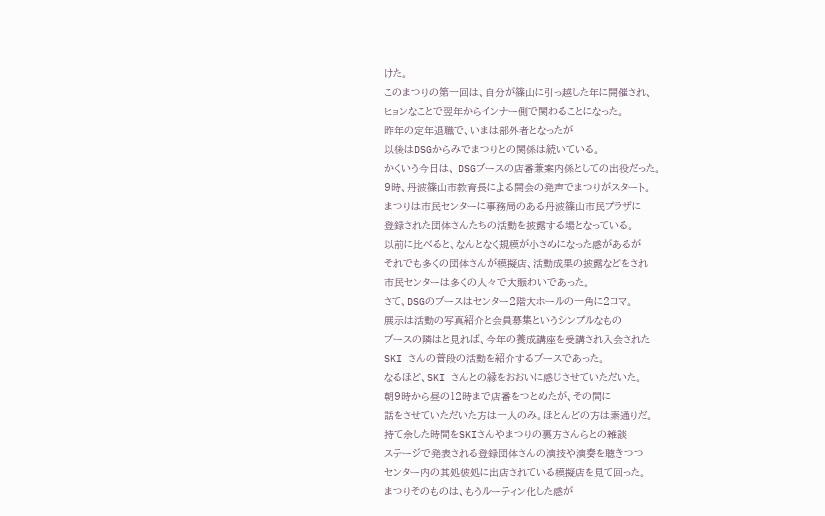けた。
このまつりの第一回は、自分が篠山に引っ越した年に開催され、
ヒョンなことで翌年からインナー側で関わることになった。
昨年の定年退職で、いまは部外者となったが
以後はDSGからみでまつりとの関係は続いている。
かくいう今日は、 DSGブースの店番兼案内係としての出役だった。
9時、丹波篠山市教育長による開会の発声でまつりがスタート。
まつりは市民センターに事務局のある丹波篠山市民プラザに
登録された団体さんたちの活動を披露する場となっている。
以前に比べると、なんとなく規模が小さめになった感があるが
それでも多くの団体さんが模擬店、活動成果の披露などをされ
市民センターは多くの人々で大賑わいであった。
さて、DSGのブースはセンター2階大ホールの一角に2コマ。
展示は活動の写真紹介と会員募集というシンプルなもの
ブースの隣はと見れば、今年の養成講座を受講され入会された
SKI さんの普段の活動を紹介するブースであった。
なるほど、SKI さんとの縁をおおいに感じさせていただいた。
朝9時から昼の12時まで店番をつとめたが、その間に
話をさせていただいた方は一人のみ。ほとんどの方は素通りだ。
持て余した時間をSKIさんやまつりの裏方さんらとの雑談
ステージで発表される登録団体さんの演技や演奏を聴きつつ
センター内の其処彼処に出店されている模擬店を見て回った。
まつりそのものは、もうルーティン化した感が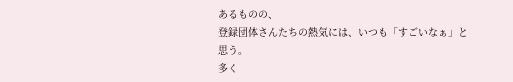あるものの、
登録団体さんたちの熱気には、いつも「すごいなぁ」と思う。
多く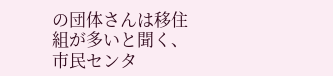の団体さんは移住組が多いと聞く、市民センタ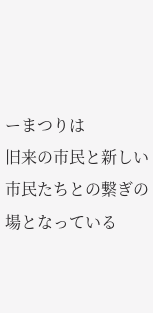ーまつりは
旧来の市民と新しい市民たちとの繋ぎの場となっている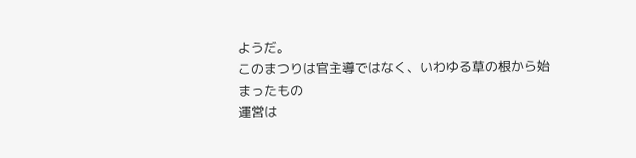ようだ。
このまつりは官主導ではなく、いわゆる草の根から始まったもの
運営は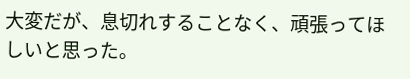大変だが、息切れすることなく、頑張ってほしいと思った。